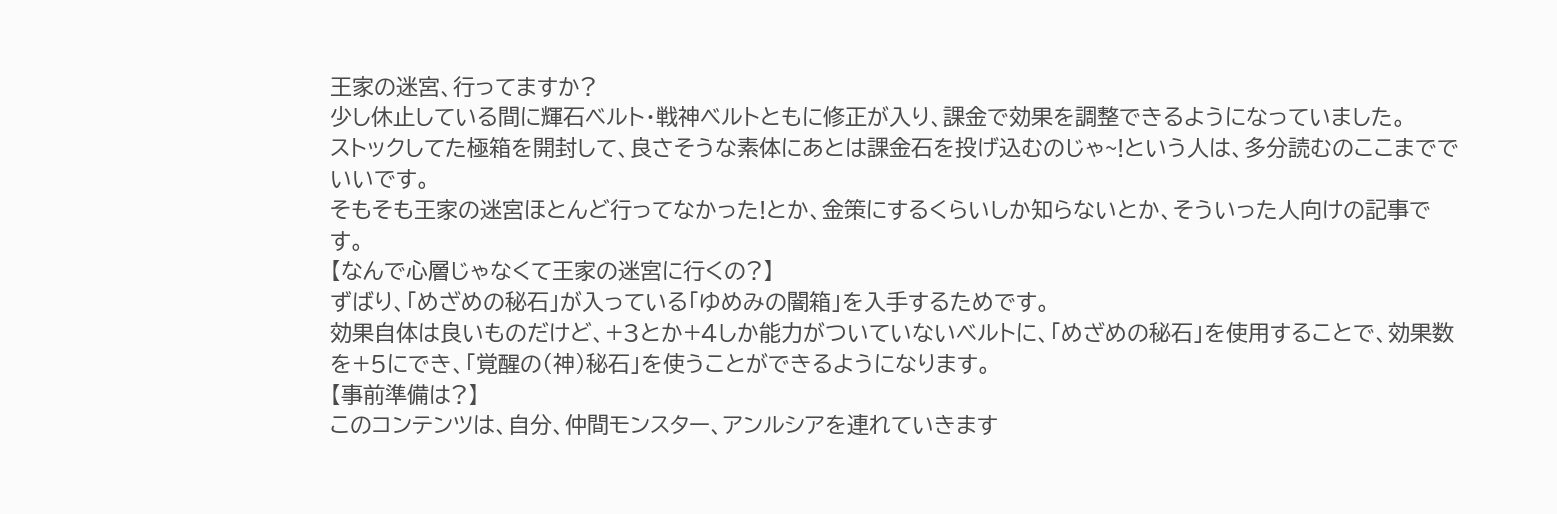王家の迷宮、行ってますか?
少し休止している間に輝石ベルト・戦神ベルトともに修正が入り、課金で効果を調整できるようになっていました。
ストックしてた極箱を開封して、良さそうな素体にあとは課金石を投げ込むのじゃ~!という人は、多分読むのここまででいいです。
そもそも王家の迷宮ほとんど行ってなかった!とか、金策にするくらいしか知らないとか、そういった人向けの記事です。
【なんで心層じゃなくて王家の迷宮に行くの?】
ずばり、「めざめの秘石」が入っている「ゆめみの闇箱」を入手するためです。
効果自体は良いものだけど、+3とか+4しか能力がついていないベルトに、「めざめの秘石」を使用することで、効果数を+5にでき、「覚醒の(神)秘石」を使うことができるようになります。
【事前準備は?】
このコンテンツは、自分、仲間モンスター、アンルシアを連れていきます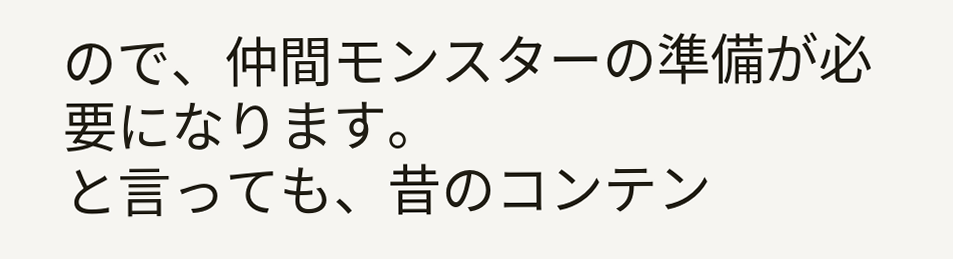ので、仲間モンスターの準備が必要になります。
と言っても、昔のコンテン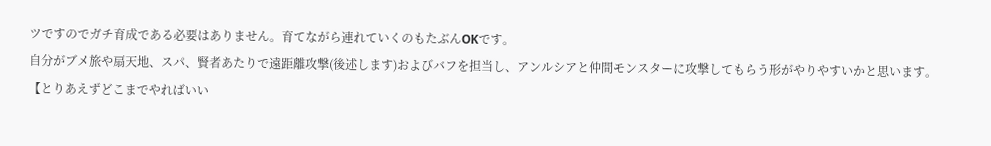ツですのでガチ育成である必要はありません。育てながら連れていくのもたぶんOKです。
自分がブメ旅や扇天地、スパ、賢者あたりで遠距離攻撃(後述します)およびバフを担当し、アンルシアと仲間モンスターに攻撃してもらう形がやりやすいかと思います。
【とりあえずどこまでやればいい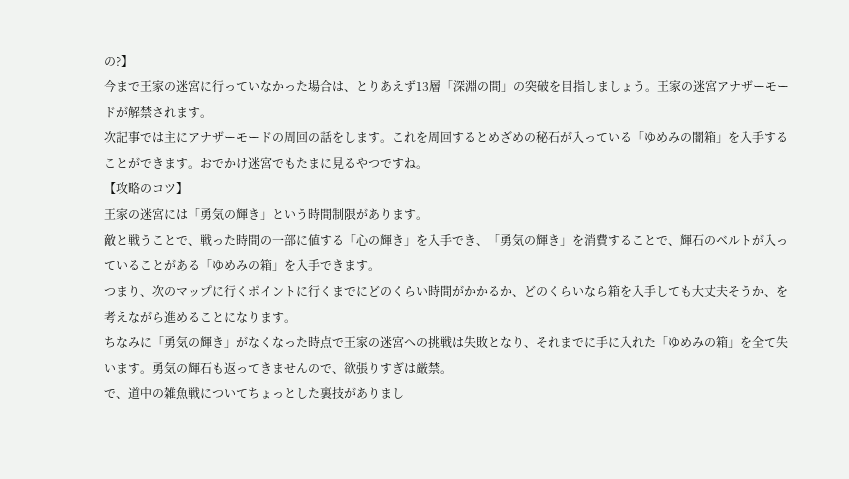の?】
今まで王家の迷宮に行っていなかった場合は、とりあえず13層「深淵の間」の突破を目指しましょう。王家の迷宮アナザーモードが解禁されます。
次記事では主にアナザーモードの周回の話をします。これを周回するとめざめの秘石が入っている「ゆめみの闇箱」を入手することができます。おでかけ迷宮でもたまに見るやつですね。
【攻略のコツ】
王家の迷宮には「勇気の輝き」という時間制限があります。
敵と戦うことで、戦った時間の一部に値する「心の輝き」を入手でき、「勇気の輝き」を消費することで、輝石のベルトが入っていることがある「ゆめみの箱」を入手できます。
つまり、次のマップに行くポイントに行くまでにどのくらい時間がかかるか、どのくらいなら箱を入手しても大丈夫そうか、を考えながら進めることになります。
ちなみに「勇気の輝き」がなくなった時点で王家の迷宮への挑戦は失敗となり、それまでに手に入れた「ゆめみの箱」を全て失います。勇気の輝石も返ってきませんので、欲張りすぎは厳禁。
で、道中の雑魚戦についてちょっとした裏技がありまし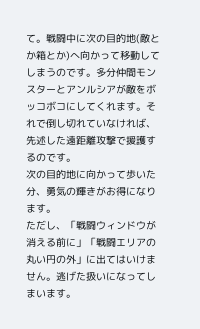て。戦闘中に次の目的地(敵とか箱とか)へ向かって移動してしまうのです。多分仲間モンスターとアンルシアが敵をボッコボコにしてくれます。それで倒し切れていなければ、先述した遠距離攻撃で援護するのです。
次の目的地に向かって歩いた分、勇気の輝きがお得になります。
ただし、「戦闘ウィンドウが消える前に」「戦闘エリアの丸い円の外」に出てはいけません。逃げた扱いになってしまいます。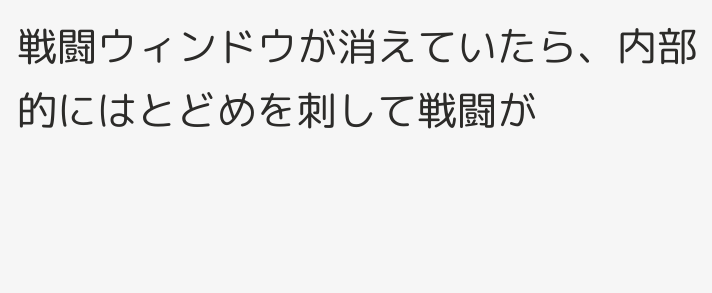戦闘ウィンドウが消えていたら、内部的にはとどめを刺して戦闘が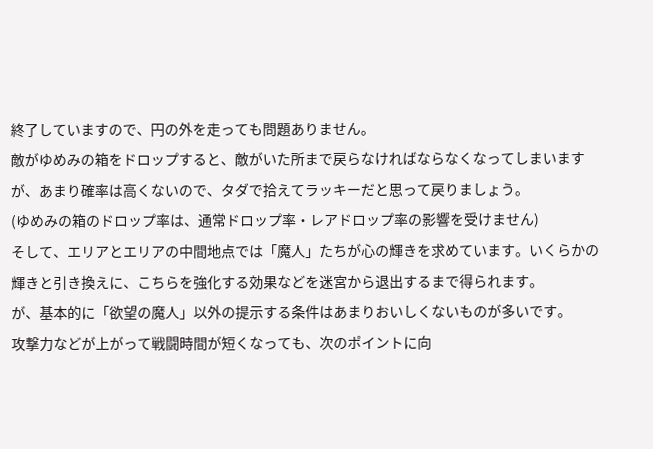終了していますので、円の外を走っても問題ありません。
敵がゆめみの箱をドロップすると、敵がいた所まで戻らなければならなくなってしまいますが、あまり確率は高くないので、タダで拾えてラッキーだと思って戻りましょう。
(ゆめみの箱のドロップ率は、通常ドロップ率・レアドロップ率の影響を受けません)
そして、エリアとエリアの中間地点では「魔人」たちが心の輝きを求めています。いくらかの輝きと引き換えに、こちらを強化する効果などを迷宮から退出するまで得られます。
が、基本的に「欲望の魔人」以外の提示する条件はあまりおいしくないものが多いです。
攻撃力などが上がって戦闘時間が短くなっても、次のポイントに向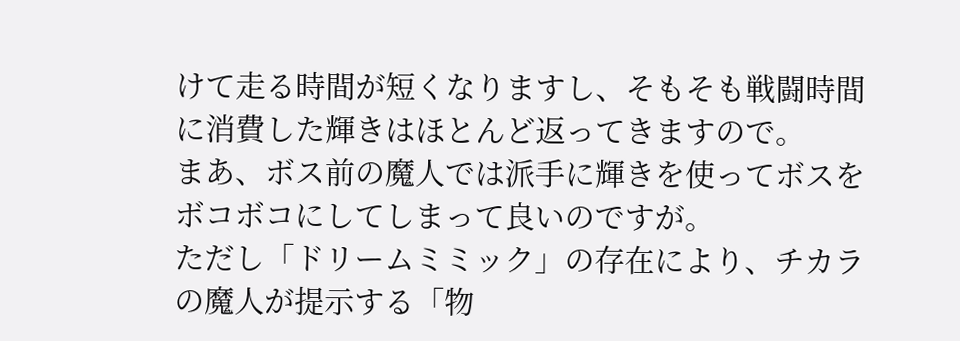けて走る時間が短くなりますし、そもそも戦闘時間に消費した輝きはほとんど返ってきますので。
まあ、ボス前の魔人では派手に輝きを使ってボスをボコボコにしてしまって良いのですが。
ただし「ドリームミミック」の存在により、チカラの魔人が提示する「物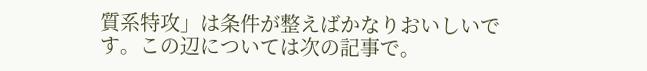質系特攻」は条件が整えばかなりおいしいです。この辺については次の記事で。